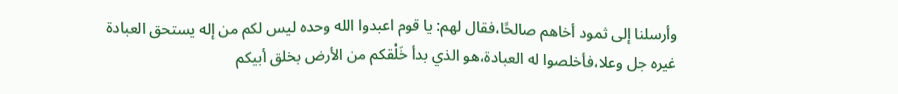وأرسلنا إلى ثمود أخاهم صالحًا،فقال لهم: يا قوم اعبدوا الله وحده ليس لكم من إله يستحق العبادة غيره جل وعلا،فأخلصوا له العبادة،هو الذي بدأ خَلْقكم من الأرض بخلق أبيكم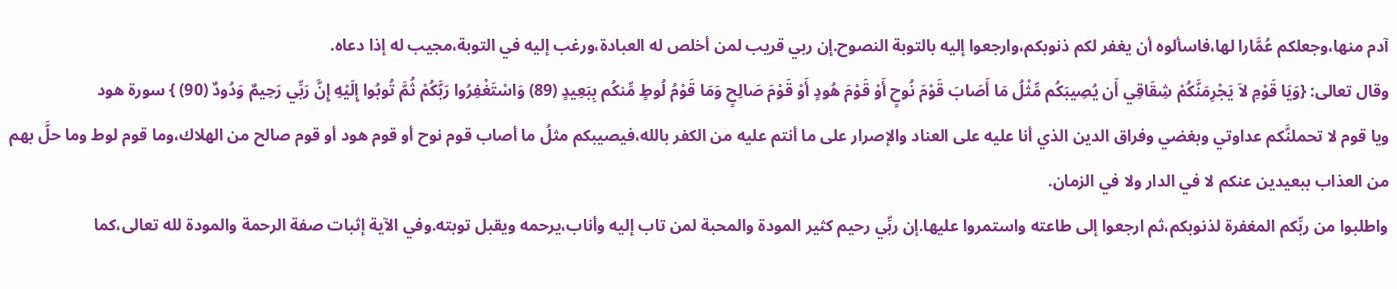آدم منها،وجعلكم عُمَّارا لها،فاسألوه أن يغفر لكم ذنوبكم،وارجعوا إليه بالتوبة النصوح.إن ربي قريب لمن أخلص له العبادة،ورغب إليه في التوبة،مجيب له إذا دعاه.
وقال تعالى: {وَيَا قَوْمِ لاَ يَجْرِمَنَّكُمْ شِقَاقِي أَن يُصِيبَكُم مِّثْلُ مَا أَصَابَ قَوْمَ نُوحٍ أَوْ قَوْمَ هُودٍ أَوْ قَوْمَ صَالِحٍ وَمَا قَوْمُ لُوطٍ مِّنكُم بِبَعِيدٍ (89) وَاسْتَغْفِرُوا رَبَّكُمْ ثُمَّ تُوبُوا إِلَيْهِ إِنَّ رَبِّي رَحِيمٌ وَدُودٌ (90) } سورة هود
ويا قوم لا تحملنَّكم عداوتي وبغضي وفراق الدين الذي أنا عليه على العناد والإصرار على ما أنتم عليه من الكفر بالله،فيصيبكم مثلُ ما أصاب قوم نوح أو قوم هود أو قوم صالح من الهلاك،وما قوم لوط وما حلَّ بهم من العذاب ببعيدين عنكم لا في الدار ولا في الزمان.
واطلبوا من ربِّكم المغفرة لذنوبكم،ثم ارجعوا إلى طاعته واستمروا عليها.إن ربِّي رحيم كثير المودة والمحبة لمن تاب إليه وأناب،يرحمه ويقبل توبته.وفي الآية إثبات صفة الرحمة والمودة لله تعالى،كما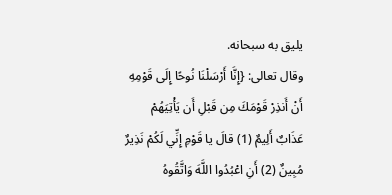يليق به سبحانه.
وقال تعالى: {إِنَّا أَرْسَلْنَا نُوحًا إِلَى قَوْمِهِ أَنْ أَنذِرْ قَوْمَكَ مِن قَبْلِ أَن يَأْتِيَهُمْ عَذَابٌ أَلِيمٌ (1) قالَ يا قَوْمِ إِنِّي لَكُمْ نَذِيرٌ مُبِينٌ (2) أَنِ اعْبُدُوا اللَّهَ وَاتَّقُوهُ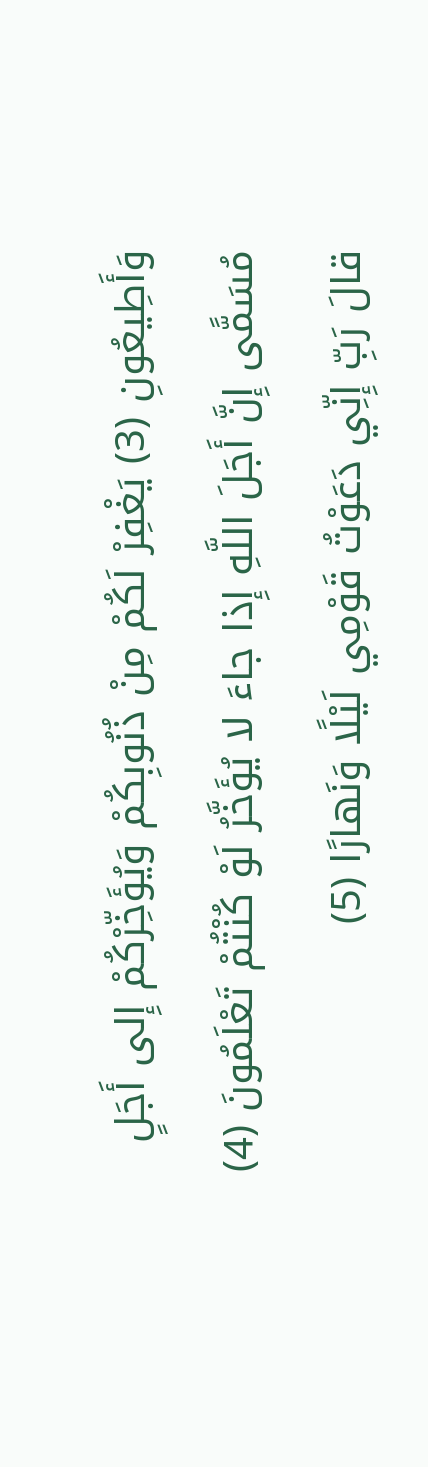وَأَطِيعُونِ (3) يَغْفِرْ لَكُمْ مِنْ ذُنُوبِكُمْ وَيُؤَخِّرْكُمْ إِلى أَجَلٍ مُسَمًّى إِنَّ أَجَلَ اللَّهِ إِذا جاءَ لا يُؤَخَّرُ لَوْ كُنْتُمْ تَعْلَمُونَ (4) قالَ رَبِّ إِنِّي دَعَوْتُ قَوْمِي لَيْلًا وَنَهارًا (5)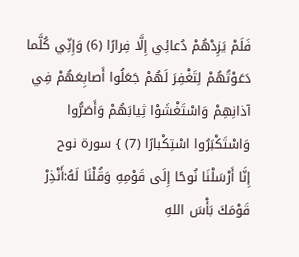فَلَمْ يَزِدْهُمْ دُعائِي إِلَّا فِرارًا (6) وَإِنِّي كُلَّما دَعَوْتُهُمْ لِتَغْفِرَ لَهُمْ جَعَلُوا أَصابِعَهُمْ فِي آذانِهِمْ وَاسْتَغْشَوْا ثِيابَهُمْ وَأَصَرُّوا وَاسْتَكْبَرُوا اسْتِكْبارًا (7) } سورة نوح
إِنَّا أَرْسَلْنَا نُوحًا إِلَى قَوْمِهِ وَقُلْنَا لَهُ:أَنْذِرْ قَوْمَكَ بَأْسَ اللهِ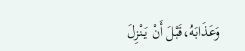وَعَذَابَهُ،قَبْلَ أَنْ يَنْزِلَ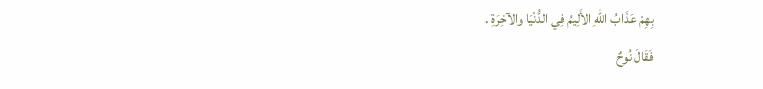بِهِمْ عَذَابُ اللهِ الأَلِيمُ فِي الدُّنْيَا والآخِرَةِ .
فَقَالَ نُوحٌ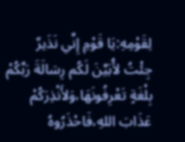لِقَوْمِهِ:يَا قَوْمِ إِنِّي نَذَيرٌ جِئْتُ لأُبَيِّنَ لَكُم رِسَالَةَ رَبِّكُمْ بِلْغَةٍ تَعْرِفُونَهَا،وَلأَنْذِرَكُمْ عَذَابَ اللهِ،فَاحْذَرُوهُ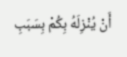أَنْ يُنْزِلَهُ بِكُمْ بِسَبَبِ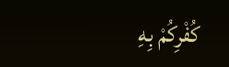كُفْرِكُمْ بِهِ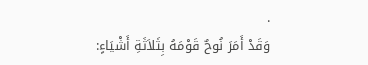.
وَقَدْ أَمَرَ نُوحٌ قَوْمَهُ بِثَلاَثَةِ أَشْيَاءٍ: